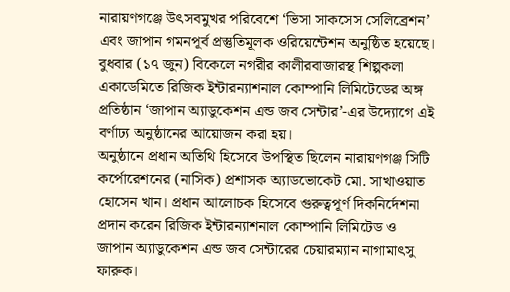নারায়ণগঞ্জে উৎসবমুখর পরিবেশে ‘ভিসা সাকসেস সেলিব্রেশন’ এবং জাপান গমনপূর্ব প্রস্তুতিমূলক ওরিয়েন্টেশন অনুষ্ঠিত হয়েছে। বুধবার (১৭ জুন) বিকেলে নগরীর কালীরবাজারস্থ শিল্পকলা একাডেমিতে রিজিক ইন্টারন্যাশনাল কোম্পানি লিমিটেডের অঙ্গ প্রতিষ্ঠান ‘জাপান অ্যাডুকেশন এন্ড জব সেন্টার’-এর উদ্যোগে এই বর্ণাঢ্য অনুষ্ঠানের আয়োজন করা হয়।
অনুষ্ঠানে প্রধান অতিথি হিসেবে উপস্থিত ছিলেন নারায়ণগঞ্জ সিটি কর্পোরেশনের (নাসিক) প্রশাসক অ্যাডভোকেট মো. সাখাওয়াত হোসেন খান। প্রধান আলোচক হিসেবে গুরুত্বপূর্ণ দিকনির্দেশনা প্রদান করেন রিজিক ইন্টারন্যাশনাল কোম্পানি লিমিটেড ও জাপান অ্যাডুকেশন এন্ড জব সেন্টারের চেয়ারম্যান নাগামাৎসু ফারুক।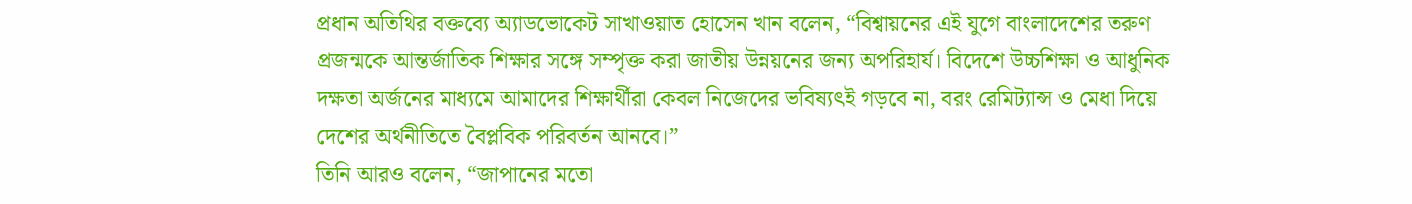প্রধান অতিথির বক্তব্যে অ্যাডভোকেট সাখাওয়াত হোসেন খান বলেন, “বিশ্বায়নের এই যুগে বাংলাদেশের তরুণ প্রজন্মকে আন্তর্জাতিক শিক্ষার সঙ্গে সম্পৃক্ত করা জাতীয় উন্নয়নের জন্য অপরিহার্য। বিদেশে উচ্চশিক্ষা ও আধুনিক দক্ষতা অর্জনের মাধ্যমে আমাদের শিক্ষার্থীরা কেবল নিজেদের ভবিষ্যৎই গড়বে না, বরং রেমিট্যান্স ও মেধা দিয়ে দেশের অর্থনীতিতে বৈপ্লবিক পরিবর্তন আনবে।”
তিনি আরও বলেন, “জাপানের মতো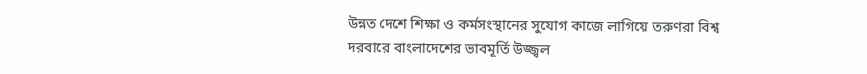উন্নত দেশে শিক্ষা ও কর্মসংস্থানের সুযোগ কাজে লাগিয়ে তরুণরা বিশ্ব দরবারে বাংলাদেশের ভাবমূর্তি উজ্জ্বল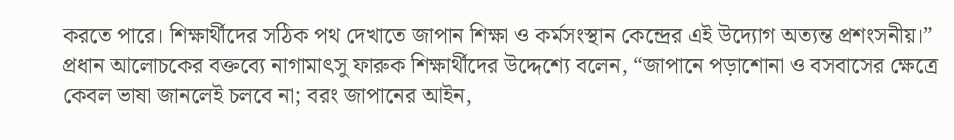করতে পারে। শিক্ষার্থীদের সঠিক পথ দেখাতে জাপান শিক্ষা ও কর্মসংস্থান কেন্দ্রের এই উদ্যোগ অত্যন্ত প্রশংসনীয়।”
প্রধান আলোচকের বক্তব্যে নাগামাৎসু ফারুক শিক্ষার্থীদের উদ্দেশ্যে বলেন, “জাপানে পড়াশোনা ও বসবাসের ক্ষেত্রে কেবল ভাষা জানলেই চলবে না; বরং জাপানের আইন,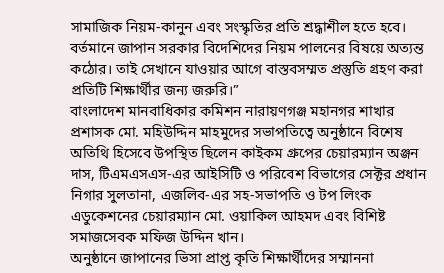সামাজিক নিয়ম-কানুন এবং সংস্কৃতির প্রতি শ্রদ্ধাশীল হতে হবে। বর্তমানে জাপান সরকার বিদেশিদের নিয়ম পালনের বিষয়ে অত্যন্ত কঠোর। তাই সেখানে যাওয়ার আগে বাস্তবসম্মত প্রস্তুতি গ্রহণ করা প্রতিটি শিক্ষার্থীর জন্য জরুরি।”
বাংলাদেশ মানবাধিকার কমিশন নারায়ণগঞ্জ মহানগর শাখার প্রশাসক মো. মহিউদ্দিন মাহমুদের সভাপতিত্বে অনুষ্ঠানে বিশেষ অতিথি হিসেবে উপস্থিত ছিলেন কাইকম গ্রুপের চেয়ারম্যান অঞ্জন দাস, টিএমএসএস-এর আইসিটি ও পরিবেশ বিভাগের সেক্টর প্রধান নিগার সুলতানা, এজলিব-এর সহ-সভাপতি ও টপ লিংক এডুকেশনের চেয়ারম্যান মো. ওয়াকিল আহমদ এবং বিশিষ্ট সমাজসেবক মফিজ উদ্দিন খান।
অনুষ্ঠানে জাপানের ভিসা প্রাপ্ত কৃতি শিক্ষার্থীদের সম্মাননা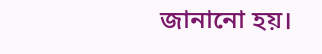জানানো হয়।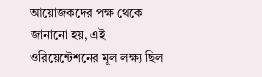আয়োজকদের পক্ষ থেকে জানানো হয়, এই ওরিয়েন্টেশনের মূল লক্ষ্য ছিল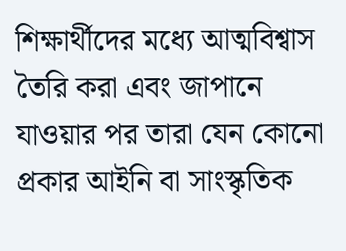শিক্ষার্থীদের মধ্যে আত্মবিশ্বাস তৈরি করা এবং জাপানে যাওয়ার পর তারা যেন কোনো প্রকার আইনি বা সাংস্কৃতিক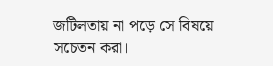জটিলতায় না পড়ে সে বিষয়ে সচেতন করা।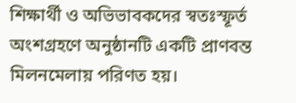শিক্ষার্থী ও অভিভাবকদের স্বতঃস্ফূর্ত অংশগ্রহণে অনুষ্ঠানটি একটি প্রাণবন্ত মিলনমেলায় পরিণত হয়।